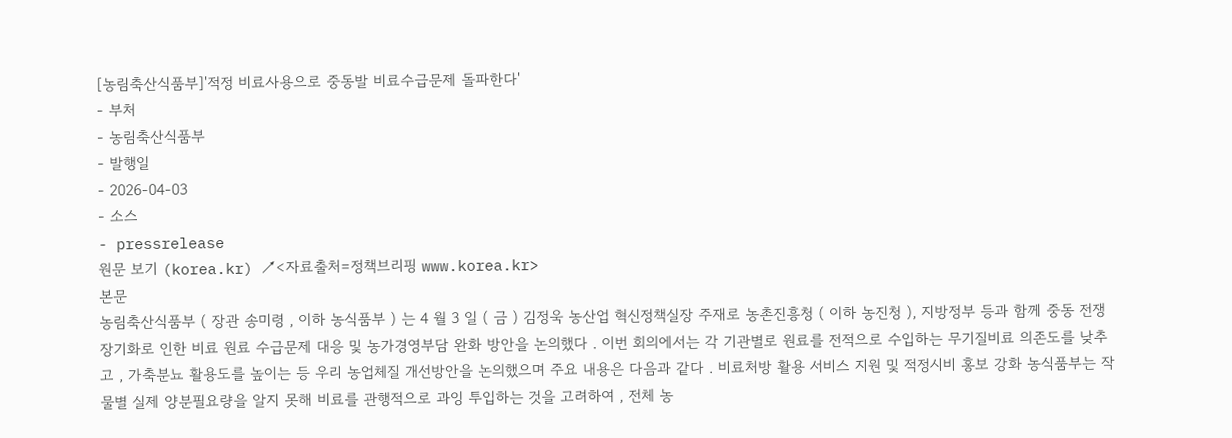[농림축산식품부]'적정 비료사용으로 중동발 비료수급문제 돌파한다'
- 부처
- 농림축산식품부
- 발행일
- 2026-04-03
- 소스
- pressrelease
원문 보기 (korea.kr) ↗<자료출처=정책브리핑 www.korea.kr>
본문
농림축산식품부 ( 장관 송미령 , 이하 농식품부 ) 는 4 월 3 일 ( 금 ) 김정욱 농산업 혁신정책실장 주재로 농촌진흥청 ( 이하 농진청 ), 지방정부 등과 함께 중동 전쟁 장기화로 인한 비료 원료 수급문제 대응 및 농가경영부담 완화 방안을 논의했다 . 이번 회의에서는 각 기관별로 원료를 전적으로 수입하는 무기질비료 의존도를 낮추고 , 가축분뇨 활용도를 높이는 등 우리 농업체질 개선방안을 논의했으며 주요 내용은 다음과 같다 . 비료처방 활용 서비스 지원 및 적정시비 홍보 강화 농식품부는 작물별 실제 양분필요량을 알지 못해 비료를 관행적으로 과잉 투입하는 것을 고려하여 , 전체 농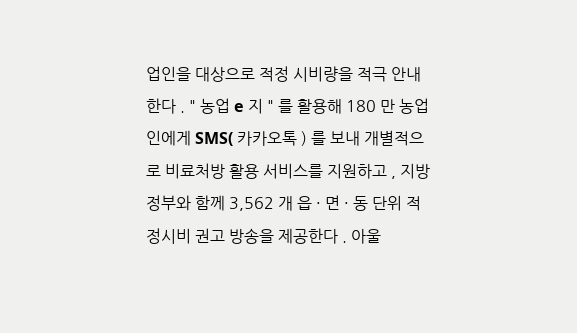업인을 대상으로 적정 시비량을 적극 안내한다 . " 농업 e 지 " 를 활용해 180 만 농업인에게 SMS( 카카오톡 ) 를 보내 개별적으로 비료처방 활용 서비스를 지원하고 , 지방정부와 함께 3,562 개 읍 · 면 · 동 단위 적정시비 권고 방송을 제공한다 . 아울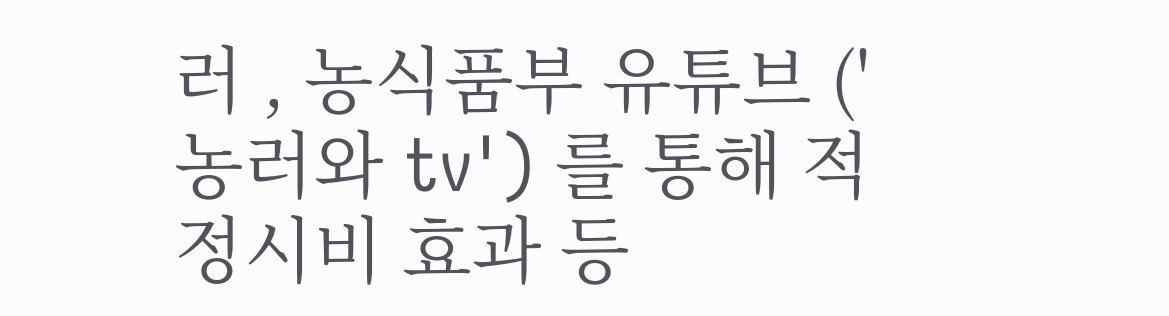러 , 농식품부 유튜브 (' 농러와 tv') 를 통해 적정시비 효과 등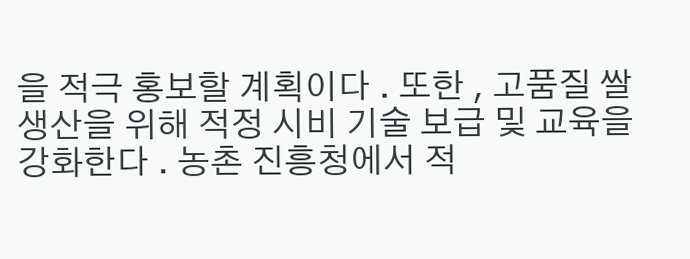을 적극 홍보할 계획이다 . 또한 , 고품질 쌀 생산을 위해 적정 시비 기술 보급 및 교육을 강화한다 . 농촌 진흥청에서 적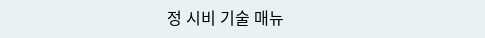정 시비 기술 매뉴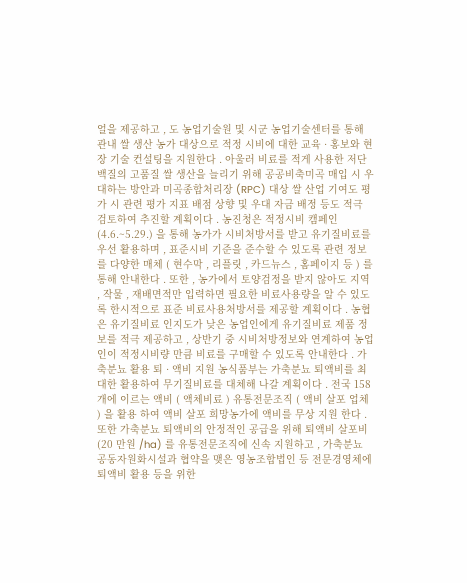얼을 제공하고 , 도 농업기술원 및 시군 농업기술센터를 통해 관내 쌀 생산 농가 대상으로 적정 시비에 대한 교육 · 홍보와 현장 기술 컨설팅을 지원한다 . 아울러 비료를 적게 사용한 저단백질의 고품질 쌀 생산을 늘리기 위해 공공비축미곡 매입 시 우대하는 방안과 미곡종합처리장 (RPC) 대상 쌀 산업 기여도 평가 시 관련 평가 지표 배점 상향 및 우대 자금 배정 등도 적극 검토하여 추진할 계획이다 . 농진청은 적정시비 캠페인 (4.6.~5.29.) 을 통해 농가가 시비처방서를 받고 유기질비료를 우선 활용하며 , 표준시비 기준을 준수할 수 있도록 관련 정보를 다양한 매체 ( 현수막 , 리플릿 , 카드뉴스 , 홈페이지 등 ) 를 통해 안내한다 . 또한 , 농가에서 토양검정을 받지 않아도 지역 , 작물 , 재배면적만 입력하면 필요한 비료사용량을 알 수 있도록 한시적으로 표준 비료사용처방서를 제공할 계획이다 . 농협은 유기질비료 인지도가 낮은 농업인에게 유기질비료 제품 정보를 적극 제공하고 , 상반기 중 시비처방정보와 연계하여 농업인이 적정시비량 만큼 비료를 구매할 수 있도록 안내한다 . 가축분뇨 활용 퇴 · 액비 지원 농식품부는 가축분뇨 퇴액비를 최대한 활용하여 무기질비료를 대체해 나갈 계획이다 . 전국 158 개에 이르는 액비 ( 액체비료 ) 유통전문조직 ( 액비 살포 업체 ) 을 활용 하여 액비 살포 희망농가에 액비를 무상 지원 한다 . 또한 가축분뇨 퇴액비의 안정적인 공급을 위해 퇴액비 살포비 (20 만원 /ha) 를 유통전문조직에 신속 지원하고 , 가축분뇨 공동자원화시설과 협약을 맺은 영농조합법인 등 전문경영체에 퇴액비 활용 등을 위한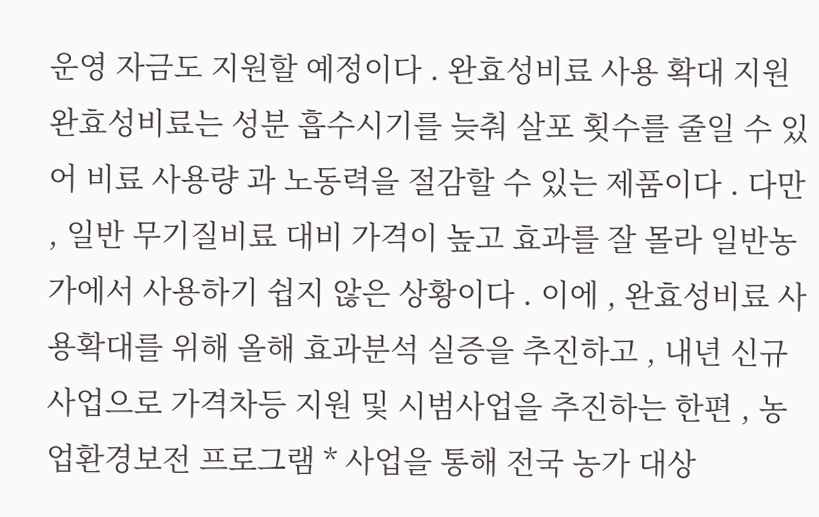운영 자금도 지원할 예정이다 . 완효성비료 사용 확대 지원 완효성비료는 성분 흡수시기를 늦춰 살포 횟수를 줄일 수 있어 비료 사용량 과 노동력을 절감할 수 있는 제품이다 . 다만 , 일반 무기질비료 대비 가격이 높고 효과를 잘 몰라 일반농가에서 사용하기 쉽지 않은 상황이다 . 이에 , 완효성비료 사용확대를 위해 올해 효과분석 실증을 추진하고 , 내년 신규사업으로 가격차등 지원 및 시범사업을 추진하는 한편 , 농업환경보전 프로그램 * 사업을 통해 전국 농가 대상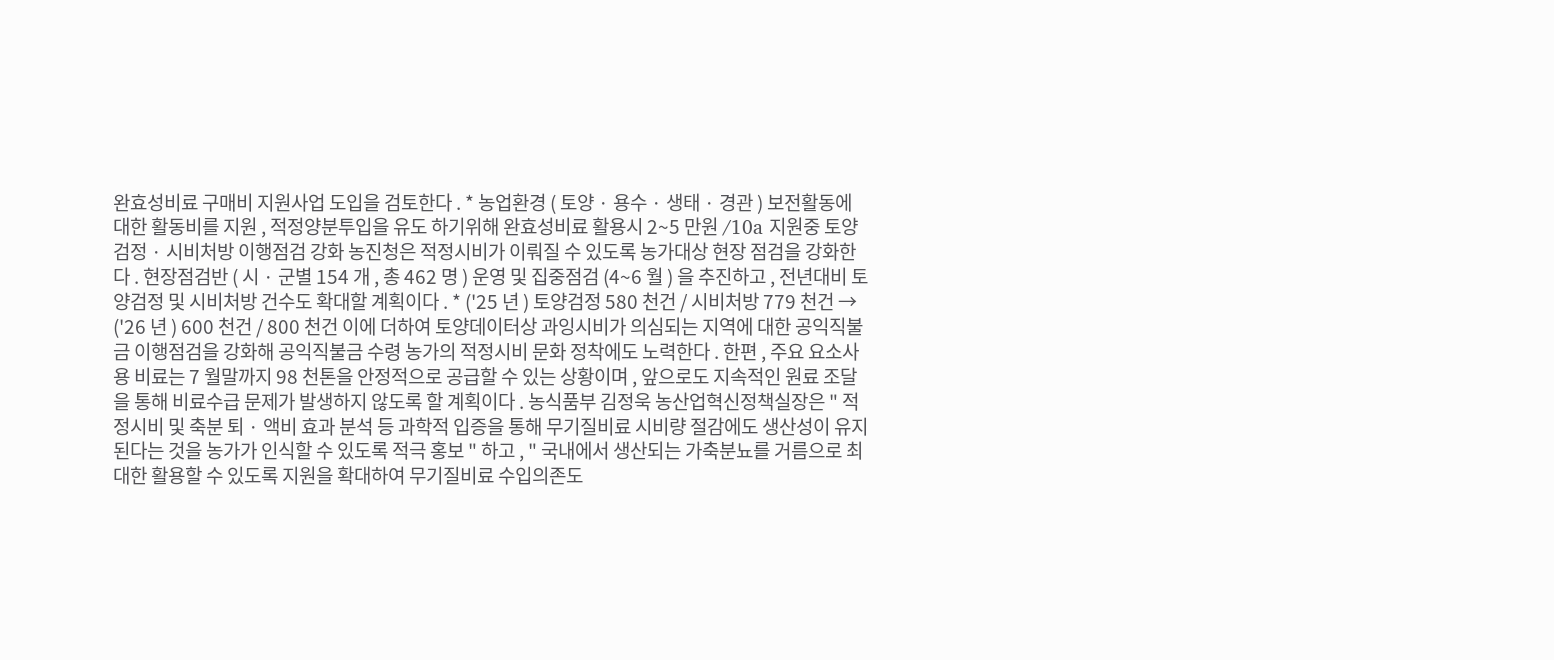완효성비료 구매비 지원사업 도입을 검토한다 . * 농업환경 ( 토양 · 용수 · 생태 · 경관 ) 보전활동에 대한 활동비를 지원 , 적정양분투입을 유도 하기위해 완효성비료 활용시 2~5 만원 /10a 지원중 토양검정 · 시비처방 이행점검 강화 농진청은 적정시비가 이뤄질 수 있도록 농가대상 현장 점검을 강화한다 . 현장점검반 ( 시 · 군별 154 개 , 총 462 명 ) 운영 및 집중점검 (4~6 월 ) 을 추진하고 , 전년대비 토양검정 및 시비처방 건수도 확대할 계획이다 . * ('25 년 ) 토양검정 580 천건 / 시비처방 779 천건 → ('26 년 ) 600 천건 / 800 천건 이에 더하여 토양데이터상 과잉시비가 의심되는 지역에 대한 공익직불금 이행점검을 강화해 공익직불금 수령 농가의 적정시비 문화 정착에도 노력한다 . 한편 , 주요 요소사용 비료는 7 월말까지 98 천톤을 안정적으로 공급할 수 있는 상황이며 , 앞으로도 지속적인 원료 조달을 통해 비료수급 문제가 발생하지 않도록 할 계획이다 . 농식품부 김정욱 농산업혁신정책실장은 " 적정시비 및 축분 퇴 · 액비 효과 분석 등 과학적 입증을 통해 무기질비료 시비량 절감에도 생산성이 유지된다는 것을 농가가 인식할 수 있도록 적극 홍보 " 하고 , " 국내에서 생산되는 가축분뇨를 거름으로 최대한 활용할 수 있도록 지원을 확대하여 무기질비료 수입의존도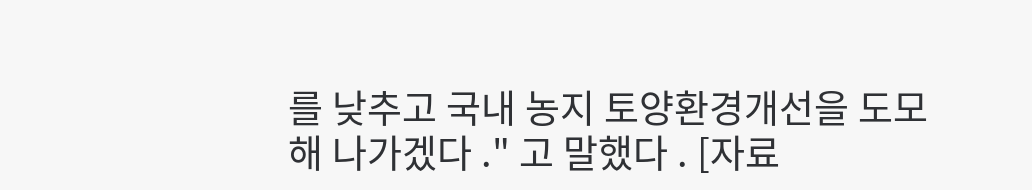를 낮추고 국내 농지 토양환경개선을 도모해 나가겠다 ." 고 말했다 . [자료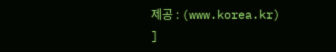제공 : (www.korea.kr) ]